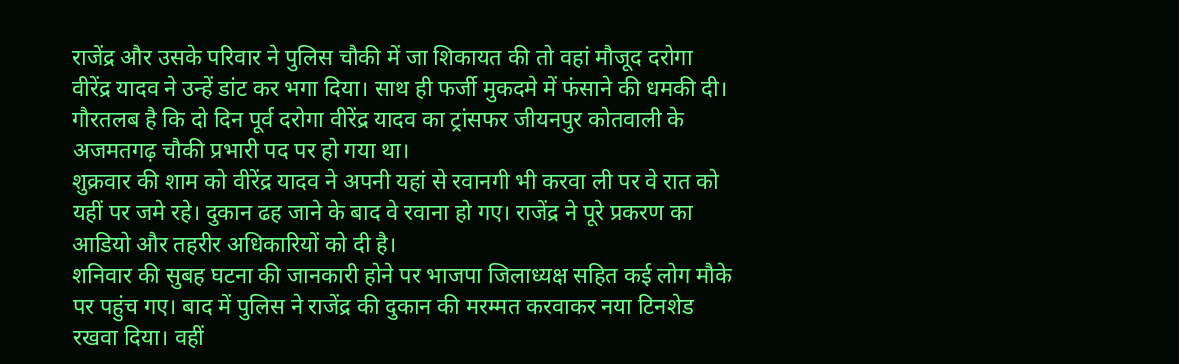राजेंद्र और उसके परिवार ने पुलिस चौकी में जा शिकायत की तो वहां मौजूद दरोगा वीरेंद्र यादव ने उन्हें डांट कर भगा दिया। साथ ही फर्जी मुकदमे में फंसाने की धमकी दी। गौरतलब है कि दो दिन पूर्व दरोगा वीरेंद्र यादव का ट्रांसफर जीयनपुर कोतवाली के अजमतगढ़ चौकी प्रभारी पद पर हो गया था।
शुक्रवार की शाम को वीरेंद्र यादव ने अपनी यहां से रवानगी भी करवा ली पर वे रात को यहीं पर जमे रहे। दुकान ढह जाने के बाद वे रवाना हो गए। राजेंद्र ने पूरे प्रकरण का आडियो और तहरीर अधिकारियों को दी है।
शनिवार की सुबह घटना की जानकारी होने पर भाजपा जिलाध्यक्ष सहित कई लोग मौके पर पहुंच गए। बाद में पुलिस ने राजेंद्र की दुकान की मरम्मत करवाकर नया टिनशेड रखवा दिया। वहीं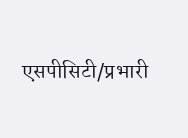एसपीसिटी/प्रभारी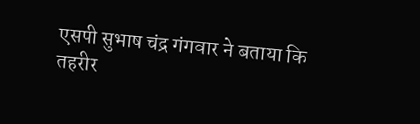एसपी सुभाष चंद्र गंगवार ने बताया कि तहरीर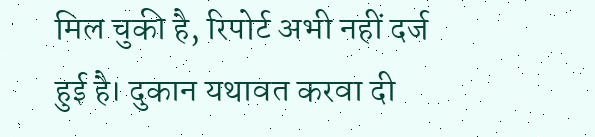मिल चुकी है, रिपोर्ट अभी नहीं दर्ज हुई है। दुकान यथावत करवा दी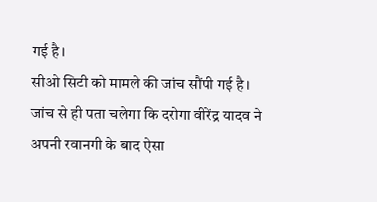गई है।
सीओ सिटी को मामले की जांच सौंपी गई है। जांच से ही पता चलेगा कि दरोगा वीरेंद्र यादव ने अपनी रवानगी के बाद ऐसा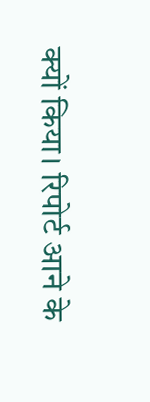क्यों किया। रिपोर्ट आने के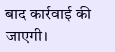बाद कार्रवाई की जाएगी।